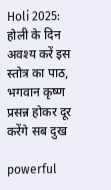Holi 2025: होली के दिन अवश्य करें इस स्तोत्र का पाठ, भगवान कृष्ण प्रसन्न होकर दूर करेंगे सब दुख

powerful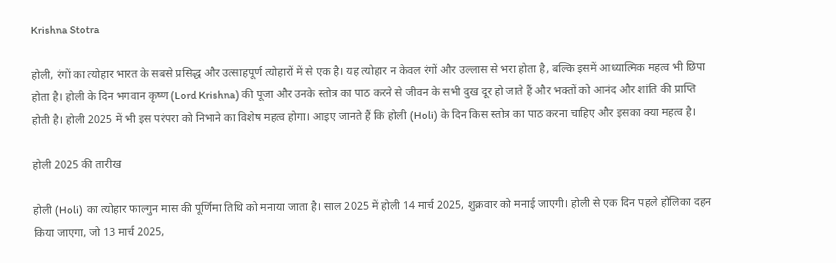Krishna Stotra

होली, रंगों का त्योहार भारत के सबसे प्रसिद्ध और उत्साहपूर्ण त्योहारों में से एक है। यह त्योहार न केवल रंगों और उल्लास से भरा होता है, बल्कि इसमें आध्यात्मिक महत्व भी छिपा होता है। होली के दिन भगवान कृष्ण (Lord Krishna) की पूजा और उनके स्तोत्र का पाठ करने से जीवन के सभी दुख दूर हो जाते हैं और भक्तों को आनंद और शांति की प्राप्ति होती है। होली 2025 में भी इस परंपरा को निभाने का विशेष महत्व होगा। आइए जानते हैं कि होली (Holi) के दिन किस स्तोत्र का पाठ करना चाहिए और इसका क्या महत्व है।

होली 2025 की तारीख

होली (Holi)  का त्योहार फाल्गुन मास की पूर्णिमा तिथि को मनाया जाता है। साल 2025 में होली 14 मार्च 2025, शुक्रवार को मनाई जाएगी। होली से एक दिन पहले होलिका दहन किया जाएगा, जो 13 मार्च 2025,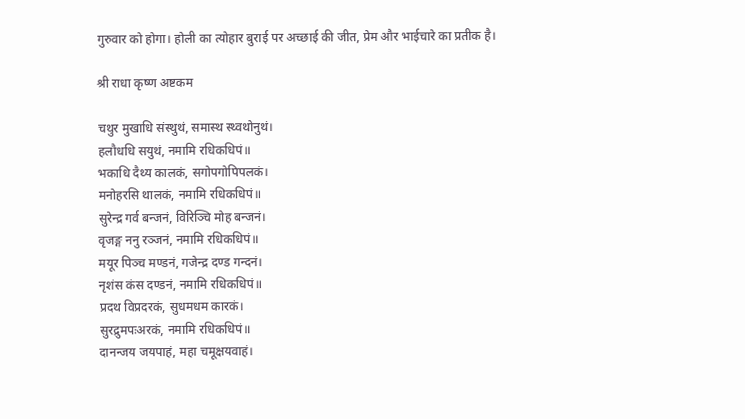गुरुवार को होगा। होली का त्योहार बुराई पर अच्छाई की जीत, प्रेम और भाईचारे का प्रतीक है।

श्री राधा कृष्ण अष्टकम

चथुर मुखाधि संस्थुथं, समास्थ स्थ्वथोनुथं।
हलौधधि सयुथं, नमामि रधिकधिपं॥
भकाधि दैथ्य कालकं, सगोपगोपिपलकं।
मनोहरसि थालकं, नमामि रधिकधिपं॥
सुरेन्द्र गर्व बन्जनं, विरिञ्चि मोह बन्जनं।
वृजङ्ग ननु रञ्जनं, नमामि रधिकधिपं॥
मयूर पिञ्च मण्डनं, गजेन्द्र दण्ड गन्दनं।
नृशंस कंस दण्डनं, नमामि रधिकधिपं॥
प्रदथ विप्रदरकं, सुधमधम कारकं।
सुरद्रुमपःअरकं, नमामि रधिकधिपं॥
दानन्जय जयपाहं, महा चमूक्षयवाहं।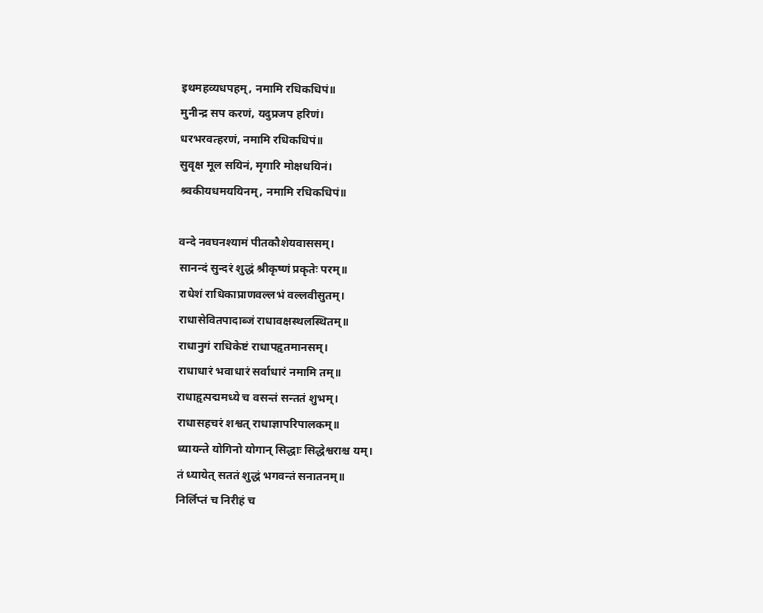इथमहव्यधपहम्, नमामि रधिकधिपं॥
मुनीन्द्र सप करणं, यदुप्रजप हरिणं।
धरभरवत्हरणं, नमामि रधिकधिपं॥
सुवृक्ष मूल सयिनं, मृगारि मोक्षधयिनं।
श्र्वकीयधमययिनम्, नमामि रधिकधिपं॥

वन्दे नवघनश्यामं पीतकौशेयवाससम्।
सानन्दं सुन्दरं शुद्धं श्रीकृष्णं प्रकृतेः परम्॥
राधेशं राधिकाप्राणवल्लभं वल्लवीसुतम्।
राधासेवितपादाब्जं राधावक्षस्थलस्थितम्॥
राधानुगं राधिकेष्टं राधापहृतमानसम्।
राधाधारं भवाधारं सर्वाधारं नमामि तम्॥
राधाहृत्पद्ममध्ये च वसन्तं सन्ततं शुभम्।
राधासहचरं शश्वत् राधाज्ञापरिपालकम्॥
ध्यायन्ते योगिनो योगान् सिद्धाः सिद्धेश्वराश्च यम्।
तं ध्यायेत् सततं शुद्धं भगवन्तं सनातनम्॥
निर्लिप्तं च निरीहं च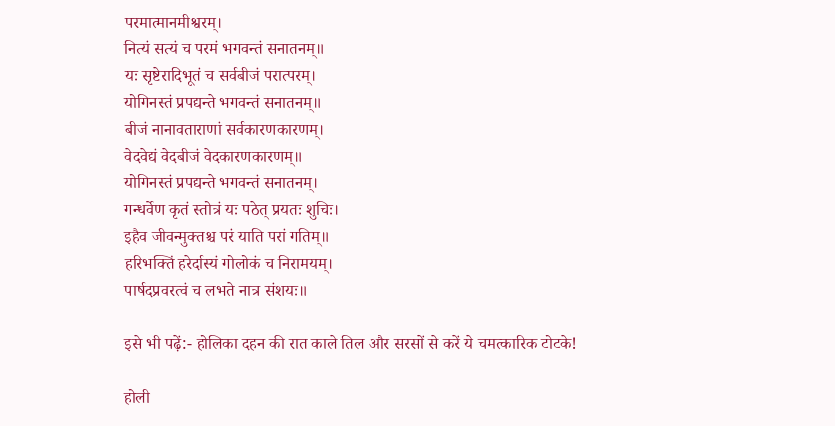परमात्मानमीश्वरम्।
नित्यं सत्यं च परमं भगवन्तं सनातनम्॥
यः सृष्टेरादिभूतं च सर्वबीजं परात्परम्।
योगिनस्तं प्रपद्यन्ते भगवन्तं सनातनम्॥
बीजं नानावताराणां सर्वकारणकारणम्।
वेदवेद्यं वेदबीजं वेदकारणकारणम्॥
योगिनस्तं प्रपद्यन्ते भगवन्तं सनातनम्।
गन्धर्वेण कृतं स्तोत्रं यः पठेत् प्रयतः शुचिः।
इहैव जीवन्मुक्तश्च परं याति परां गतिम्॥
हरिभक्तिं हरेर्दास्यं गोलोकं च निरामयम्।
पार्षदप्रवरत्वं च लभते नात्र संशयः॥

इसे भी पढ़ें:- होलिका दहन की रात काले तिल और सरसों से करें ये चमत्कारिक टोटके!

होली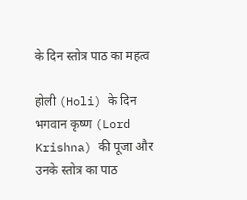के दिन स्तोत्र पाठ का महत्व

होली (Holi) के दिन भगवान कृष्ण (Lord Krishna) की पूजा और उनके स्तोत्र का पाठ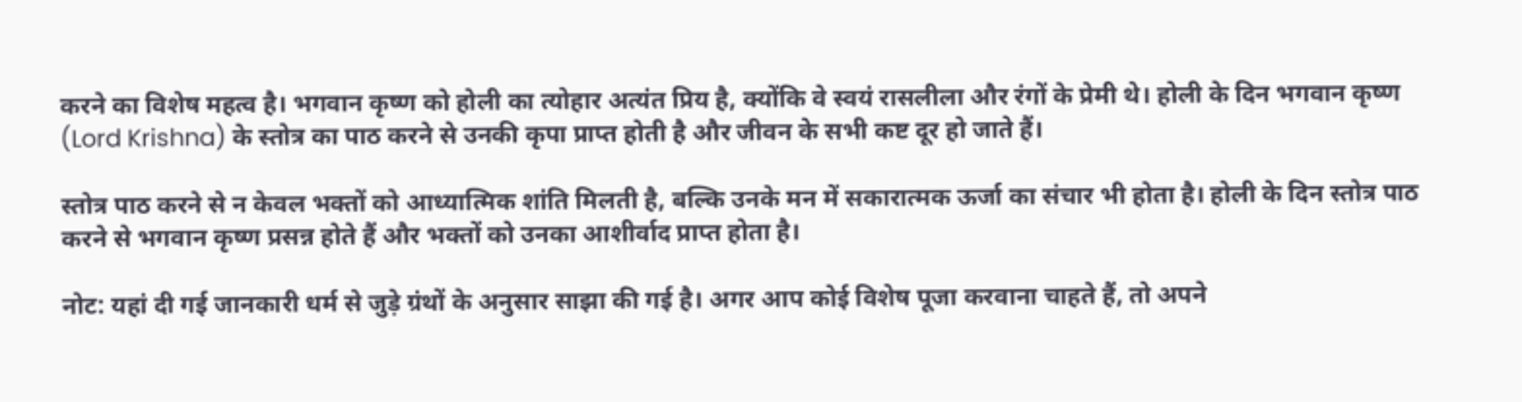करने का विशेष महत्व है। भगवान कृष्ण को होली का त्योहार अत्यंत प्रिय है, क्योंकि वे स्वयं रासलीला और रंगों के प्रेमी थे। होली के दिन भगवान कृष्ण (Lord Krishna) के स्तोत्र का पाठ करने से उनकी कृपा प्राप्त होती है और जीवन के सभी कष्ट दूर हो जाते हैं।

स्तोत्र पाठ करने से न केवल भक्तों को आध्यात्मिक शांति मिलती है, बल्कि उनके मन में सकारात्मक ऊर्जा का संचार भी होता है। होली के दिन स्तोत्र पाठ करने से भगवान कृष्ण प्रसन्न होते हैं और भक्तों को उनका आशीर्वाद प्राप्त होता है।

नोट: यहां दी गई जानकारी धर्म से जुड़े ग्रंथों के अनुसार साझा की गई है। अगर आप कोई विशेष पूजा करवाना चाहते हैं, तो अपने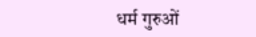धर्म गुरुओं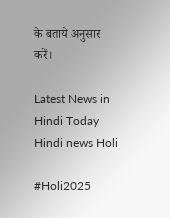के बताये अनुसार करें।

Latest News in Hindi Today Hindi news Holi

#Holi2025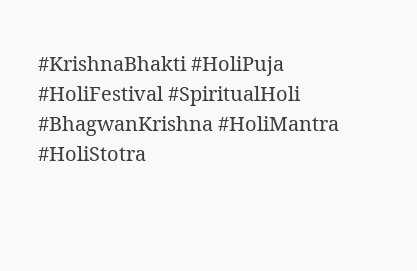#KrishnaBhakti #HoliPuja #HoliFestival #SpiritualHoli #BhagwanKrishna #HoliMantra #HoliStotra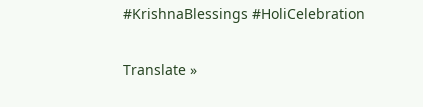#KrishnaBlessings #HoliCelebration

Translate »